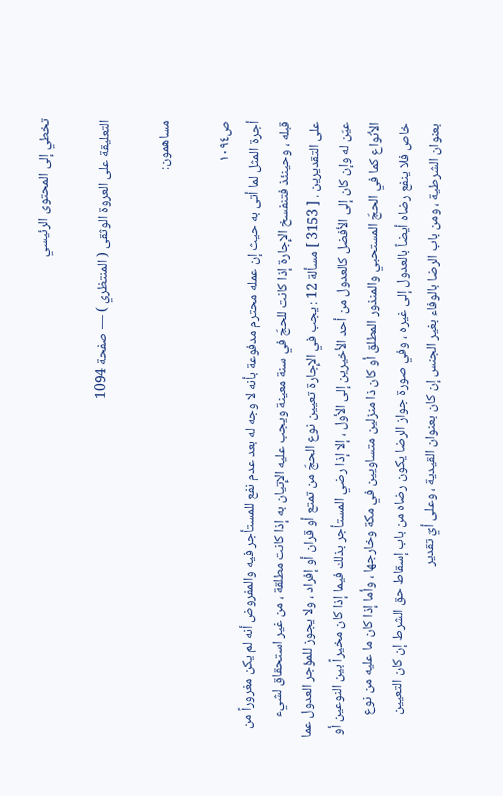تخطي إلى المحتوى الرئيسي

التعليقة على العروة الوثقى ( المنتظري ) — صفحة 1094

مساهمون:

ص١٠٩٤
أجرة المثل لما أتى به حيث إن عمله محترم مدفوعة بأنه لا وجه له بعد عدم نفع للمستأجر فيه والمفروض أنه لم يكن مغروراً من قبله ، وحينئذ فتنفسخ الإِجارة إذا كانت للحجّ في سنة معينة ويجب عليه الإِتيان به إذا كانت مطلقة ، من غير استحقاق لشيء على التقديرين . [ 3153 ] مسألة 12 : يجب في الإِجارة تعيين نوع الحجّ من تمتع أو قران أو إفراد ، ولا يجوز للمؤجر العدول عما عيّن له وإن كان إلى الأفضل كالعدول من أحد الأخيرين إلى الأول ، إلا إذا رضي المستأجر بذلك فيما إذا كان مخيراً بين النوعين أو الأنواع كما في الحجّ المستحبي والمنذور المطلق أو كان ذا منزلين متساويين في مكة وخارجها ، وأما إذا كان ما عليه من نوع خاص فلا ينفع رضاه أيضاً بالعدول إلى غيره ، وفي صورة جواز الرضا يكون رضاه من باب إسقاط حق الشرط إن كان التعيين بعنوان الشرطية ، ومن باب الرضا بالوفاء بغير الجنس إن كان بعنوان القيدية ، وعلى أيّ تقدير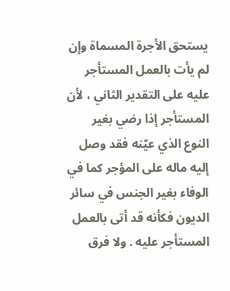يستحق الأجرة المسماة وإن لم يأت بالعمل المستأجر عليه على التقدير الثاني ، لأن المستأجر إذا رضي بغير النوع الذي عيّنه فقد وصل إليه ماله على المؤجر كما في الوفاء بغير الجنس في سائر الديون فكأنه قد أتى بالعمل المستأجر عليه . ولا فرق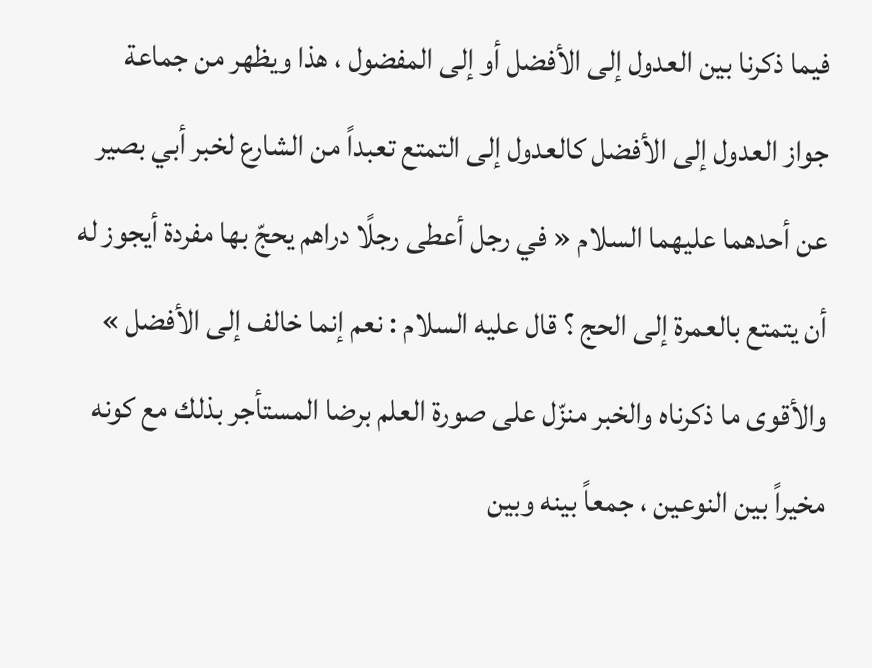فيما ذكرنا بين العدول إلى الأفضل أو إلى المفضول ، هذا ويظهر من جماعة جواز العدول إلى الأفضل كالعدول إلى التمتع تعبداً من الشارع لخبر أبي بصير عن أحدهما عليهما السلام « في رجل أعطى رجلًا دراهم يحجّ بها مفردة أيجوز له أن يتمتع بالعمرة إلى الحج ؟ قال عليه السلام : نعم إنما خالف إلى الأفضل » والأقوى ما ذكرناه والخبر منزّل على صورة العلم برضا المستأجر بذلك مع كونه مخيراً بين النوعين ، جمعاً بينه وبين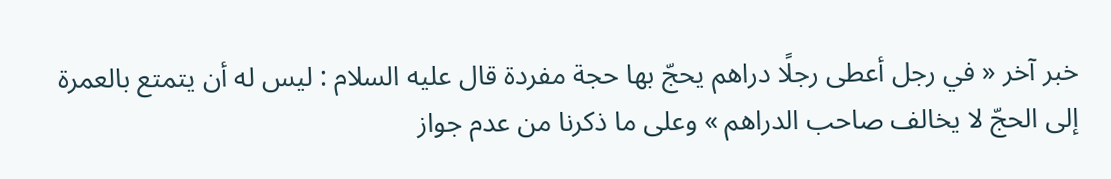خبر آخر « في رجل أعطى رجلًا دراهم يحجّ بها حجة مفردة قال عليه السلام : ليس له أن يتمتع بالعمرة إلى الحجّ لا يخالف صاحب الدراهم » وعلى ما ذكرنا من عدم جواز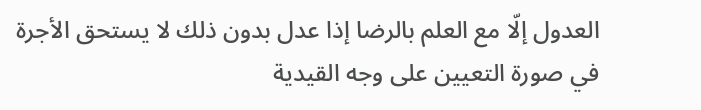العدول إلّا مع العلم بالرضا إذا عدل بدون ذلك لا يستحق الأجرة في صورة التعيين على وجه القيدية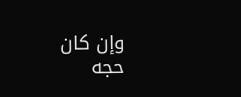وإن كان حجه